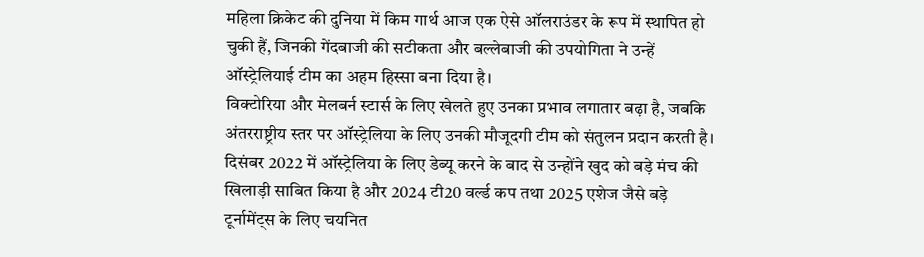महिला क्रिकेट की दुनिया में किम गार्थ आज एक ऐसे ऑलराउंडर के रूप में स्थापित हो चुकी हैं, जिनकी गेंदबाजी की सटीकता और बल्लेबाजी की उपयोगिता ने उन्हें ऑस्ट्रेलियाई टीम का अहम हिस्सा बना दिया है।
विक्टोरिया और मेलबर्न स्टार्स के लिए खेलते हुए उनका प्रभाव लगातार बढ़ा है, जबकि अंतरराष्ट्रीय स्तर पर ऑस्ट्रेलिया के लिए उनकी मौजूदगी टीम को संतुलन प्रदान करती है। दिसंबर 2022 में ऑस्ट्रेलिया के लिए डेब्यू करने के बाद से उन्होंने खुद को बड़े मंच की खिलाड़ी साबित किया है और 2024 टी20 वर्ल्ड कप तथा 2025 एशेज जैसे बड़े टूर्नामेंट्स के लिए चयनित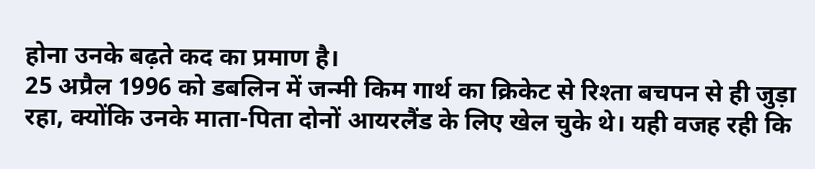होना उनके बढ़ते कद का प्रमाण है।
25 अप्रैल 1996 को डबलिन में जन्मी किम गार्थ का क्रिकेट से रिश्ता बचपन से ही जुड़ा रहा, क्योंकि उनके माता-पिता दोनों आयरलैंड के लिए खेल चुके थे। यही वजह रही कि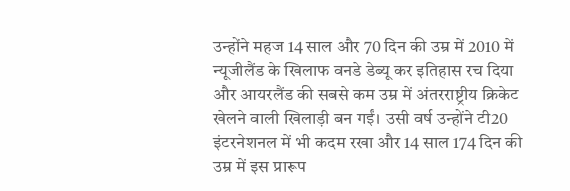उन्होंने महज 14 साल और 70 दिन की उम्र में 2010 में न्यूजीलैंड के खिलाफ वनडे डेब्यू कर इतिहास रच दिया और आयरलैंड की सबसे कम उम्र में अंतरराष्ट्रीय क्रिकेट खेलने वाली खिलाड़ी बन गईं। उसी वर्ष उन्होंने टी20 इंटरनेशनल में भी कदम रखा और 14 साल 174 दिन की उम्र में इस प्रारूप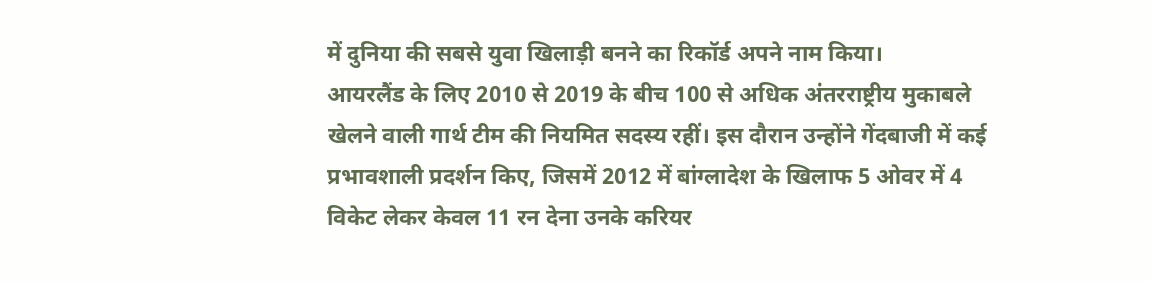में दुनिया की सबसे युवा खिलाड़ी बनने का रिकॉर्ड अपने नाम किया।
आयरलैंड के लिए 2010 से 2019 के बीच 100 से अधिक अंतरराष्ट्रीय मुकाबले खेलने वाली गार्थ टीम की नियमित सदस्य रहीं। इस दौरान उन्होंने गेंदबाजी में कई प्रभावशाली प्रदर्शन किए, जिसमें 2012 में बांग्लादेश के खिलाफ 5 ओवर में 4 विकेट लेकर केवल 11 रन देना उनके करियर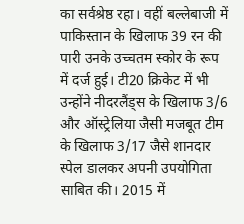का सर्वश्रेष्ठ रहा। वहीं बल्लेबाजी में पाकिस्तान के खिलाफ 39 रन की पारी उनके उच्चतम स्कोर के रूप में दर्ज हुई। टी20 क्रिकेट में भी उन्होंने नीदरलैंड्स के खिलाफ 3/6 और ऑस्ट्रेलिया जैसी मजबूत टीम के खिलाफ 3/17 जैसे शानदार स्पेल डालकर अपनी उपयोगिता साबित की। 2015 में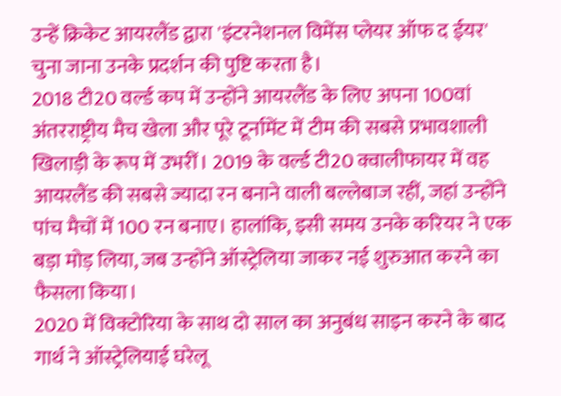उन्हें क्रिकेट आयरलैंड द्वारा 'इंटरनेशनल विमेंस प्लेयर ऑफ द ईयर' चुना जाना उनके प्रदर्शन की पुष्टि करता है।
2018 टी20 वर्ल्ड कप में उन्होंने आयरलैंड के लिए अपना 100वां अंतरराष्ट्रीय मैच खेला और पूरे टूर्नामेंट में टीम की सबसे प्रभावशाली खिलाड़ी के रूप में उभरीं। 2019 के वर्ल्ड टी20 क्वालीफायर में वह आयरलैंड की सबसे ज्यादा रन बनाने वाली बल्लेबाज रहीं, जहां उन्होंने पांच मैचों में 100 रन बनाए। हालांकि, इसी समय उनके करियर ने एक बड़ा मोड़ लिया, जब उन्होंने ऑस्ट्रेलिया जाकर नई शुरुआत करने का फैसला किया।
2020 में विक्टोरिया के साथ दो साल का अनुबंध साइन करने के बाद गार्थ ने ऑस्ट्रेलियाई घरेलू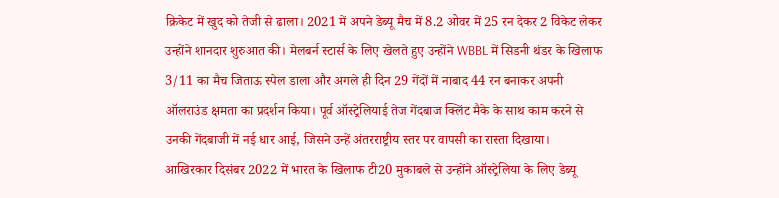क्रिकेट में खुद को तेजी से ढाला। 2021 में अपने डेब्यू मैच में 8.2 ओवर में 25 रन देकर 2 विकेट लेकर उन्होंने शानदार शुरुआत की। मेलबर्न स्टार्स के लिए खेलते हुए उन्होंने WBBL में सिडनी थंडर के खिलाफ 3/11 का मैच जिताऊ स्पेल डाला और अगले ही दिन 29 गेंदों में नाबाद 44 रन बनाकर अपनी ऑलराउंड क्षमता का प्रदर्शन किया। पूर्व ऑस्ट्रेलियाई तेज गेंदबाज क्लिंट मैके के साथ काम करने से उनकी गेंदबाजी में नई धार आई, जिसने उन्हें अंतरराष्ट्रीय स्तर पर वापसी का रास्ता दिखाया।
आखिरकार दिसंबर 2022 में भारत के खिलाफ टी20 मुकाबले से उन्होंने ऑस्ट्रेलिया के लिए डेब्यू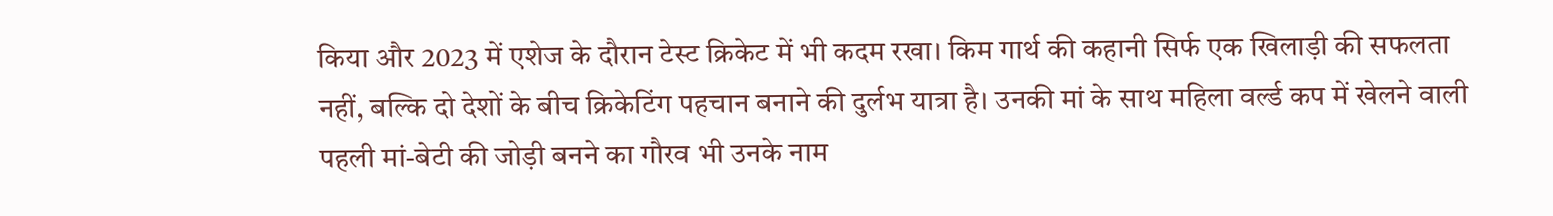किया और 2023 में एशेज के दौरान टेस्ट क्रिकेट में भी कदम रखा। किम गार्थ की कहानी सिर्फ एक खिलाड़ी की सफलता नहीं, बल्कि दो देशों के बीच क्रिकेटिंग पहचान बनाने की दुर्लभ यात्रा है। उनकी मां के साथ महिला वर्ल्ड कप में खेलने वाली पहली मां-बेटी की जोड़ी बनने का गौरव भी उनके नाम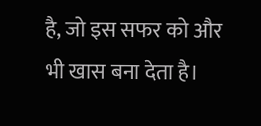है, जो इस सफर को और भी खास बना देता है।